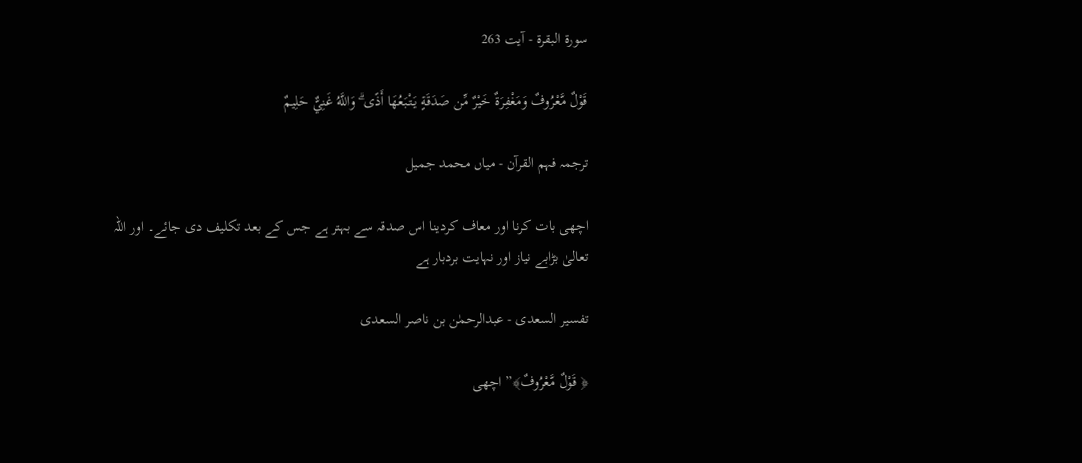سورة البقرة - آیت 263

قَوْلٌ مَّعْرُوفٌ وَمَغْفِرَةٌ خَيْرٌ مِّن صَدَقَةٍ يَتْبَعُهَا أَذًى ۗ وَاللَّهُ غَنِيٌّ حَلِيمٌ

ترجمہ فہم القرآن - میاں محمد جمیل

اچھی بات کرنا اور معاف کردینا اس صدقہ سے بہتر ہے جس کے بعد تکلیف دی جائے۔ اور اللہ تعالیٰ بڑابے نیاز اور نہایت بردبار ہے

تفسیر السعدی - عبدالرحمٰن بن ناصر السعدی

﴿ قَوْلٌ مَّعْرُوفٌ﴾” اچھی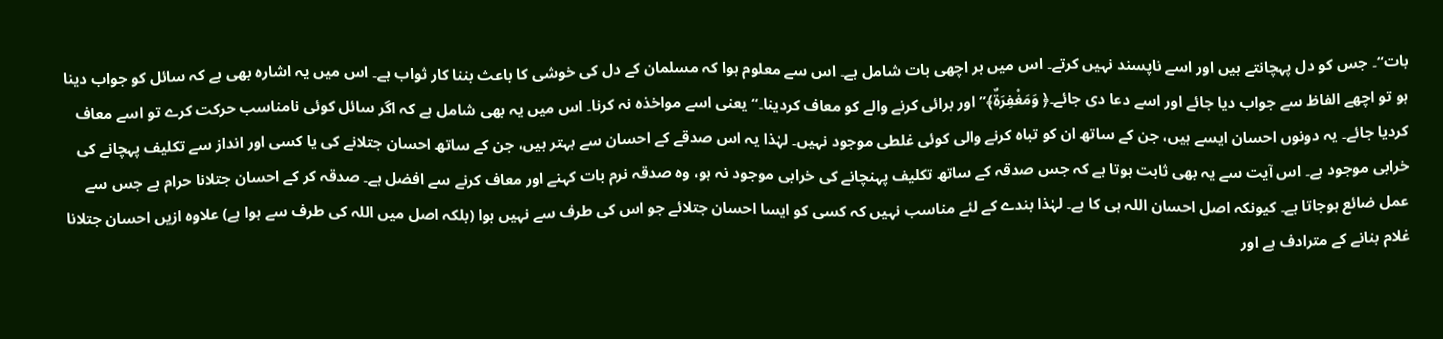بات“۔ جس کو دل پہچانتے ہیں اور اسے ناپسند نہیں کرتے۔ اس میں ہر اچھی بات شامل ہے۔ اس سے معلوم ہوا کہ مسلمان کے دل کی خوشی کا باعث بننا کار ثواب ہے۔ اس میں یہ اشارہ بھی ہے کہ سائل کو جواب دینا ہو تو اچھے الفاظ سے جواب دیا جائے اور اسے دعا دی جائے۔﴿ وَمَغْفِرَةٌ﴾” اور برائی کرنے والے کو معاف کردینا۔“ یعنی اسے مواخذہ نہ کرنا۔ اس میں یہ بھی شامل ہے کہ اگر سائل کوئی نامناسب حرکت کرے تو اسے معاف کردیا جائے۔ یہ دونوں احسان ایسے ہیں، جن کے ساتھ ان کو تباہ کرنے والی کوئی غلطی موجود نہیں۔ لہٰذا یہ اس صدقے کے احسان سے بہتر ہیں، جن کے ساتھ احسان جتلانے کی یا کسی اور انداز سے تکلیف پہچانے کی خرابی موجود ہے۔ اس آیت سے یہ بھی ثابت ہوتا ہے کہ جس صدقہ کے ساتھ تکلیف پہنچانے کی خرابی موجود نہ ہو، وہ صدقہ نرم بات کہنے اور معاف کرنے سے افضل ہے۔ صدقہ کر کے احسان جتلانا حرام ہے جس سے عمل ضائع ہوجاتا ہے۔ کیونکہ اصل احسان اللہ ہی کا ہے۔ لہٰذا بندے کے لئے مناسب نہیں کہ کسی کو ایسا احسان جتلائے جو اس کی طرف سے نہیں ہوا (بلکہ اصل میں اللہ کی طرف سے ہوا ہے) علاوہ ازیں احسان جتلانا غلام بنانے کے مترادف ہے اور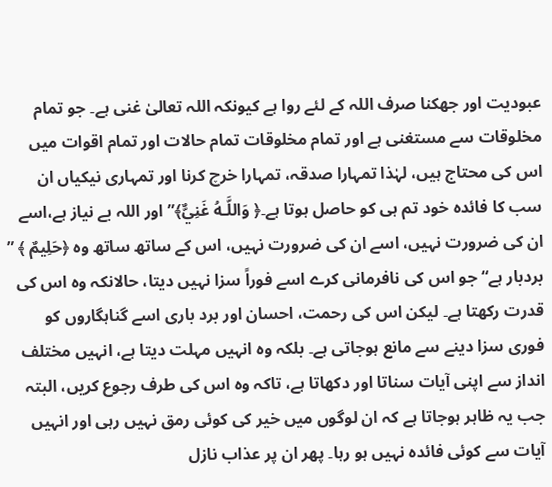عبودیت اور جھکنا صرف اللہ کے لئے روا ہے کیونکہ اللہ تعالیٰ غنی ہے۔ جو تمام مخلوقات سے مستغنی ہے اور تمام مخلوقات تمام حالات اور تمام اقوات میں اس کی محتاج ہیں، لہٰذا تمہارا صدقہ، تمہارا خرچ کرنا اور تمہاری نیکیاں ان سب کا فائدہ خود تم ہی کو حاصل ہوتا ہے۔﴿ وَاللَّـهُ غَنِيٌّ﴾” اور اللہ بے نیاز ہے،اسے ان کی ضرورت نہیں، اسے ان کی ضرورت نہیں، اس کے ساتھ ساتھ وہ ﴿حَلِيمٌ ﴾ ” بردبار ہے“ جو اس کی نافرمانی کرے اسے فوراً سزا نہیں دیتا، حالانکہ وہ اس کی قدرت رکھتا ہے۔ لیکن اس کی رحمت، احسان اور برد باری اسے گناہگاروں کو فوری سزا دینے سے مانع ہوجاتی ہے۔ بلکہ وہ انہیں مہلت دیتا ہے، انہیں مختلف انداز سے اپنی آیات سناتا اور دکھاتا ہے، تاکہ وہ اس کی طرف رجوع کریں، البتہ جب یہ ظاہر ہوجاتا ہے کہ ان لوگوں میں خیر کی کوئی رمق نہیں رہی اور انہیں آیات سے کوئی فائدہ نہیں ہو رہا۔ پھر ان پر عذاب نازل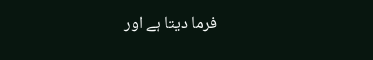فرما دیتا ہے اور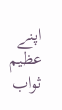اپنے عظیم ثواب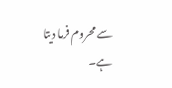سے محروم فرما دیتا ہے۔